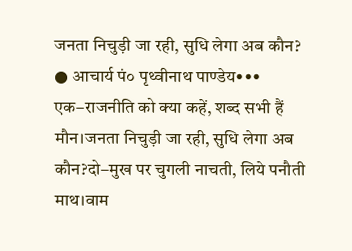जनता निचुड़ी जा रही, सुधि लेगा अब कौन?
● आचार्य पं० पृथ्वीनाथ पाण्डेय••• एक–राजनीति को क्या कहें, शब्द सभी हैं मौन।जनता निचुड़ी जा रही, सुधि लेगा अब कौन?दो–मुख पर चुगली नाचती, लिये पनौती माथ।वाम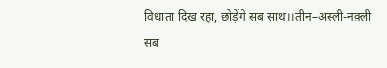विधाता दिख रहा, छोड़ेंगे सब साथ।।तीन–अस्ली-नक़्ली सब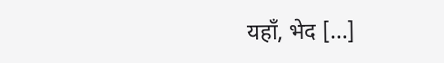यहाँ, भेद […]